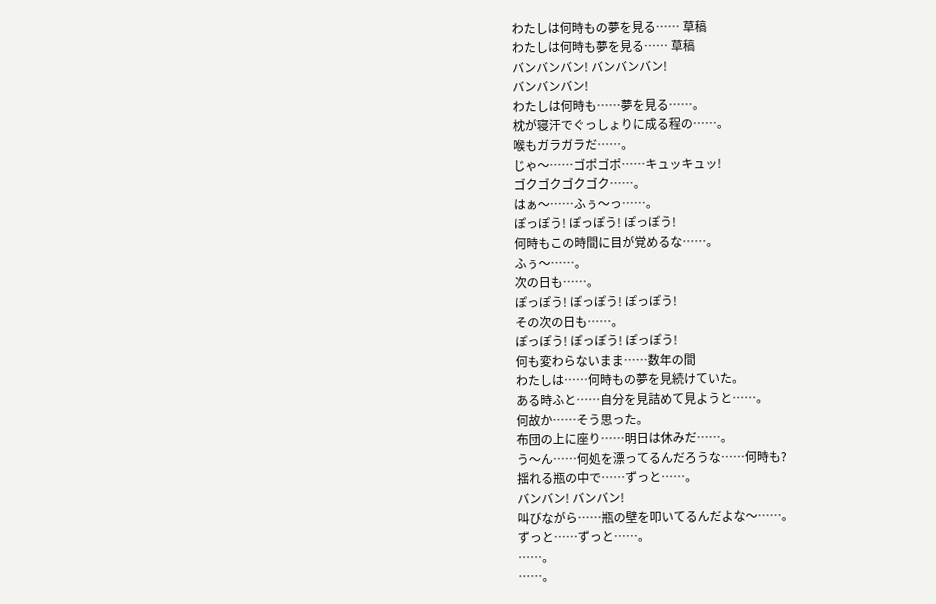わたしは何時もの夢を見る…… 草稿
わたしは何時も夢を見る…… 草稿
バンバンバン! バンバンバン!
バンバンバン!
わたしは何時も……夢を見る……。
枕が寝汗でぐっしょりに成る程の……。
喉もガラガラだ……。
じゃ〜……ゴポゴポ……キュッキュッ!
ゴクゴクゴクゴク……。
はぁ〜……ふぅ〜っ……。
ぽっぽう! ぽっぽう! ぽっぽう!
何時もこの時間に目が覚めるな……。
ふぅ〜……。
次の日も……。
ぽっぽう! ぽっぽう! ぽっぽう!
その次の日も……。
ぽっぽう! ぽっぽう! ぽっぽう!
何も変わらないまま……数年の間
わたしは……何時もの夢を見続けていた。
ある時ふと……自分を見詰めて見ようと……。
何故か……そう思った。
布団の上に座り……明日は休みだ……。
う〜ん……何処を漂ってるんだろうな……何時も?
揺れる瓶の中で……ずっと……。
バンバン! バンバン!
叫びながら……瓶の壁を叩いてるんだよな〜……。
ずっと……ずっと……。
……。
……。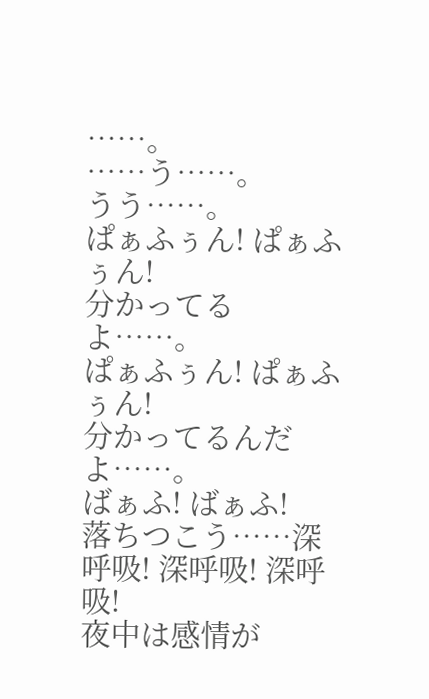……。
……う……。
うう……。
ぱぁふぅん! ぱぁふぅん!
分かってるよ……。
ぱぁふぅん! ぱぁふぅん!
分かってるんだよ……。
ばぁふ! ばぁふ!
落ちつこう……深呼吸! 深呼吸! 深呼吸!
夜中は感情が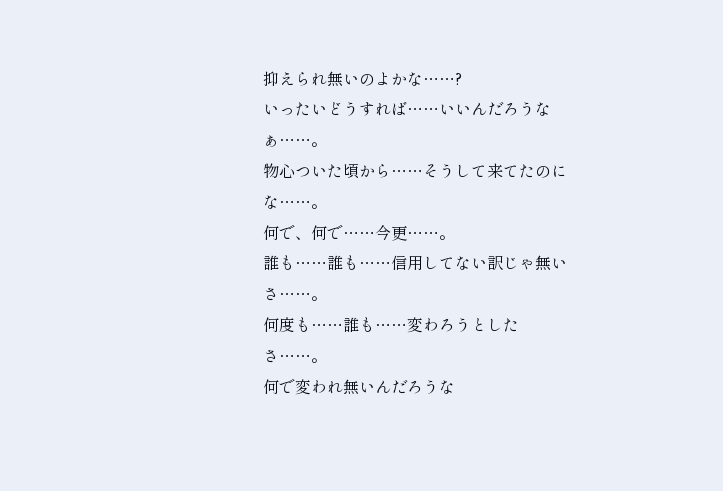抑えられ無いのよかな……?
いったいどうすれば……いいんだろうなぁ……。
物心ついた頃から……そうして来てたのにな……。
何で、何で……今更……。
誰も……誰も……信用してない訳じゃ無いさ……。
何度も……誰も……変わろうとしたさ……。
何で変われ無いんだろうな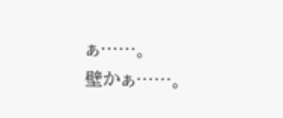ぁ……。
壁かぁ……。